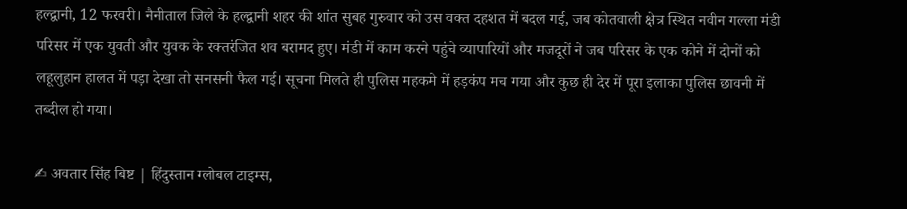हल्द्वानी, 12 फरवरी। नैनीताल जिले के हल्द्वानी शहर की शांत सुबह गुरुवार को उस वक्त दहशत में बदल गई, जब कोतवाली क्षेत्र स्थित नवीन गल्ला मंडी परिसर में एक युवती और युवक के रक्तरंजित शव बरामद हुए। मंडी में काम करने पहुंचे व्यापारियों और मजदूरों ने जब परिसर के एक कोने में दोनों को लहूलुहान हालत में पड़ा देखा तो सनसनी फैल गई। सूचना मिलते ही पुलिस महकमे में हड़कंप मच गया और कुछ ही देर में पूरा इलाका पुलिस छावनी में तब्दील हो गया।

✍ अवतार सिंह बिष्ट | हिंदुस्तान ग्लोबल टाइम्स,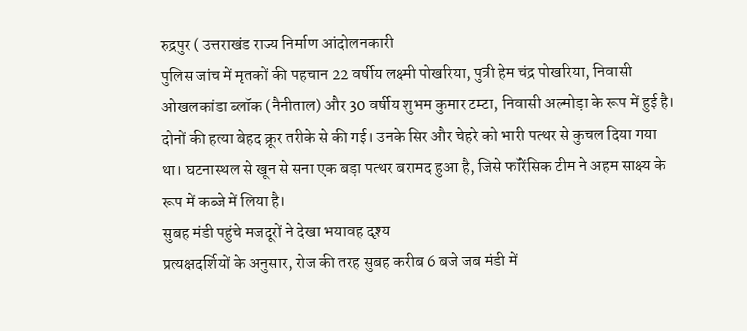रुद्रपुर ( उत्तराखंड राज्य निर्माण आंदोलनकारी
पुलिस जांच में मृतकों की पहचान 22 वर्षीय लक्ष्मी पोखरिया, पुत्री हेम चंद्र पोखरिया, निवासी ओखलकांडा ब्लॉक (नैनीताल) और 30 वर्षीय शुभम कुमार टम्टा, निवासी अल्मोड़ा के रूप में हुई है। दोनों की हत्या बेहद क्रूर तरीके से की गई। उनके सिर और चेहरे को भारी पत्थर से कुचल दिया गया था। घटनास्थल से खून से सना एक बड़ा पत्थर बरामद हुआ है, जिसे फॉरेंसिक टीम ने अहम साक्ष्य के रूप में कब्जे में लिया है।
सुबह मंडी पहुंचे मजदूरों ने देखा भयावह दृश्य
प्रत्यक्षदर्शियों के अनुसार, रोज की तरह सुबह करीब 6 बजे जब मंडी में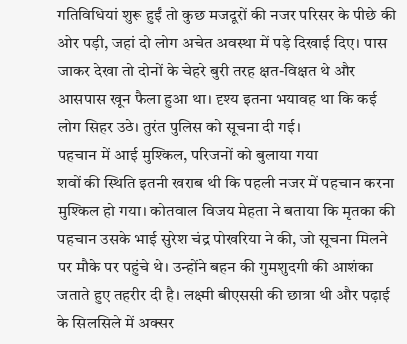गतिविधियां शुरू हुईं तो कुछ मजदूरों की नजर परिसर के पीछे की ओर पड़ी, जहां दो लोग अचेत अवस्था में पड़े दिखाई दिए। पास जाकर देखा तो दोनों के चेहरे बुरी तरह क्षत-विक्षत थे और आसपास खून फैला हुआ था। दृश्य इतना भयावह था कि कई लोग सिहर उठे। तुरंत पुलिस को सूचना दी गई।
पहचान में आई मुश्किल, परिजनों को बुलाया गया
शवों की स्थिति इतनी खराब थी कि पहली नजर में पहचान करना मुश्किल हो गया। कोतवाल विजय मेहता ने बताया कि मृतका की पहचान उसके भाई सुरेश चंद्र पोखरिया ने की, जो सूचना मिलने पर मौके पर पहुंचे थे। उन्होंने बहन की गुमशुदगी की आशंका जताते हुए तहरीर दी है। लक्ष्मी बीएससी की छात्रा थी और पढ़ाई के सिलसिले में अक्सर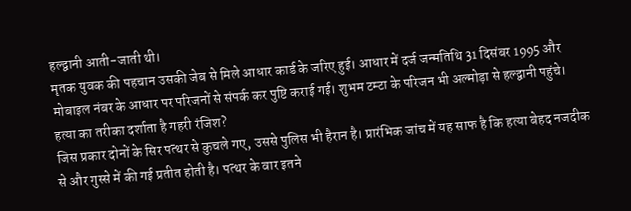हल्द्वानी आती-जाती थी।
मृतक युवक की पहचान उसकी जेब से मिले आधार कार्ड के जरिए हुई। आधार में दर्ज जन्मतिथि 31 दिसंबर 1995 और मोबाइल नंबर के आधार पर परिजनों से संपर्क कर पुष्टि कराई गई। शुभम टम्टा के परिजन भी अल्मोड़ा से हल्द्वानी पहुंचे।
हत्या का तरीका दर्शाता है गहरी रंजिश?
जिस प्रकार दोनों के सिर पत्थर से कुचले गए, उससे पुलिस भी हैरान है। प्रारंभिक जांच में यह साफ है कि हत्या बेहद नजदीक से और गुस्से में की गई प्रतीत होती है। पत्थर के वार इतने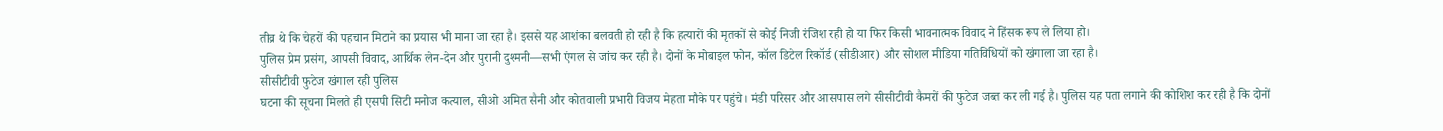तीव्र थे कि चेहरों की पहचान मिटाने का प्रयास भी माना जा रहा है। इससे यह आशंका बलवती हो रही है कि हत्यारों की मृतकों से कोई निजी रंजिश रही हो या फिर किसी भावनात्मक विवाद ने हिंसक रूप ले लिया हो।
पुलिस प्रेम प्रसंग, आपसी विवाद, आर्थिक लेन-देन और पुरानी दुश्मनी—सभी एंगल से जांच कर रही है। दोनों के मोबाइल फोन, कॉल डिटेल रिकॉर्ड (सीडीआर) और सोशल मीडिया गतिविधियों को खंगाला जा रहा है।
सीसीटीवी फुटेज खंगाल रही पुलिस
घटना की सूचना मिलते ही एसपी सिटी मनोज कत्याल, सीओ अमित सैनी और कोतवाली प्रभारी विजय मेहता मौके पर पहुंचे। मंडी परिसर और आसपास लगे सीसीटीवी कैमरों की फुटेज जब्त कर ली गई है। पुलिस यह पता लगाने की कोशिश कर रही है कि दोनों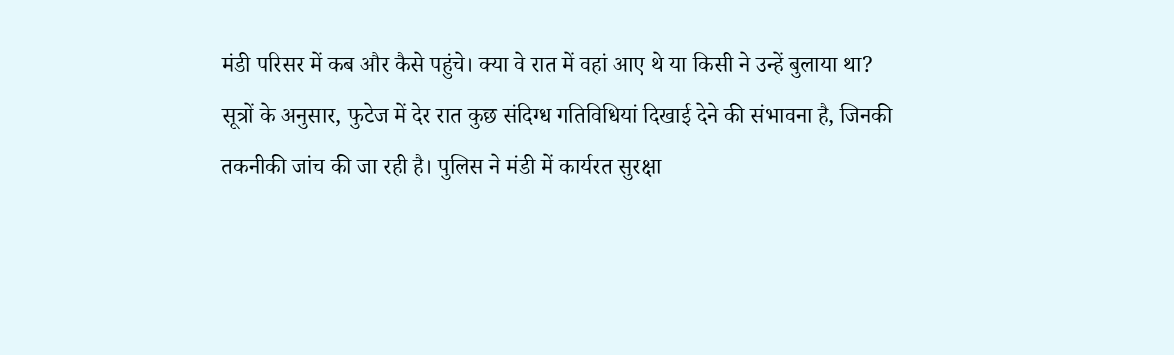मंडी परिसर में कब और कैसे पहुंचे। क्या वे रात में वहां आए थे या किसी ने उन्हें बुलाया था?
सूत्रों के अनुसार, फुटेज में देर रात कुछ संदिग्ध गतिविधियां दिखाई देने की संभावना है, जिनकी तकनीकी जांच की जा रही है। पुलिस ने मंडी में कार्यरत सुरक्षा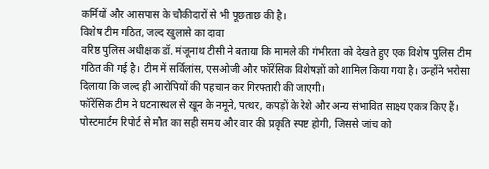कर्मियों और आसपास के चौकीदारों से भी पूछताछ की है।
विशेष टीम गठित, जल्द खुलासे का दावा
वरिष्ठ पुलिस अधीक्षक डॉ. मंजूनाथ टीसी ने बताया कि मामले की गंभीरता को देखते हुए एक विशेष पुलिस टीम गठित की गई है। टीम में सर्विलांस, एसओजी और फॉरेंसिक विशेषज्ञों को शामिल किया गया है। उन्होंने भरोसा दिलाया कि जल्द ही आरोपियों की पहचान कर गिरफ्तारी की जाएगी।
फॉरेंसिक टीम ने घटनास्थल से खून के नमूने, पत्थर, कपड़ों के रेशे और अन्य संभावित साक्ष्य एकत्र किए हैं। पोस्टमार्टम रिपोर्ट से मौत का सही समय और वार की प्रकृति स्पष्ट होगी, जिससे जांच को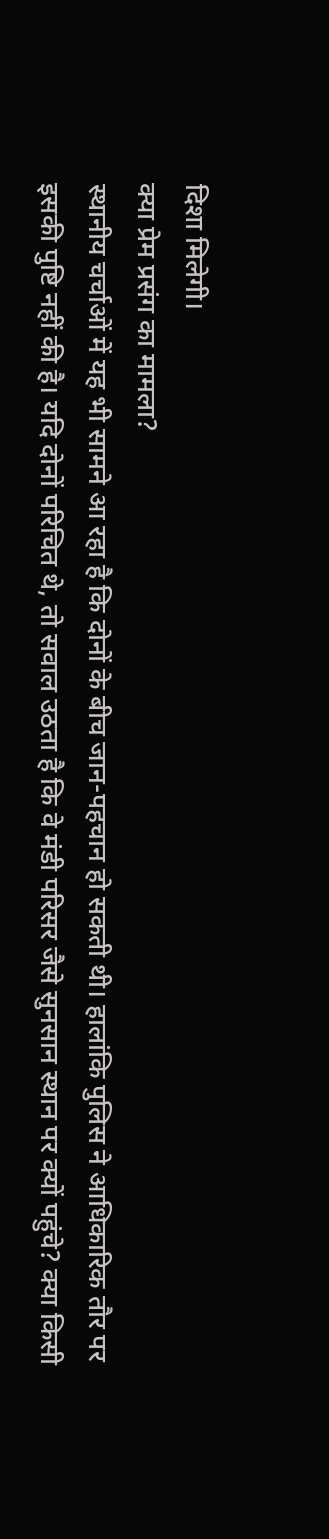दिशा मिलेगी।
क्या प्रेम प्रसंग का मामला?
स्थानीय चर्चाओं में यह भी सामने आ रहा है कि दोनों के बीच जान-पहचान हो सकती थी। हालांकि पुलिस ने आधिकारिक तौर पर इसकी पुष्टि नहीं की है। यदि दोनों परिचित थे, तो सवाल उठता है कि वे मंडी परिसर जैसे सुनसान स्थान पर क्यों पहुंचे? क्या किसी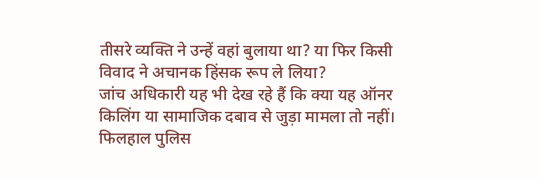तीसरे व्यक्ति ने उन्हें वहां बुलाया था? या फिर किसी विवाद ने अचानक हिंसक रूप ले लिया?
जांच अधिकारी यह भी देख रहे हैं कि क्या यह ऑनर किलिंग या सामाजिक दबाव से जुड़ा मामला तो नहीं। फिलहाल पुलिस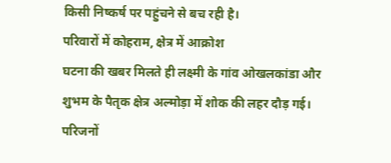किसी निष्कर्ष पर पहुंचने से बच रही है।
परिवारों में कोहराम, क्षेत्र में आक्रोश
घटना की खबर मिलते ही लक्ष्मी के गांव ओखलकांडा और शुभम के पैतृक क्षेत्र अल्मोड़ा में शोक की लहर दौड़ गई। परिजनों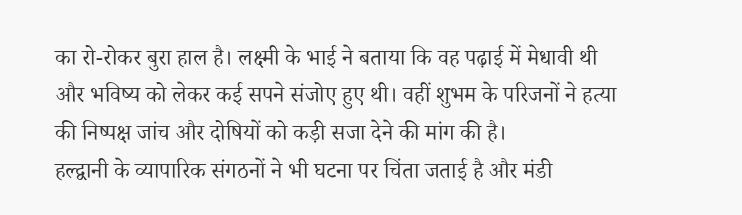का रो-रोकर बुरा हाल है। लक्ष्मी के भाई ने बताया कि वह पढ़ाई में मेधावी थी और भविष्य को लेकर कई सपने संजोए हुए थी। वहीं शुभम के परिजनों ने हत्या की निष्पक्ष जांच और दोषियों को कड़ी सजा देने की मांग की है।
हल्द्वानी के व्यापारिक संगठनों ने भी घटना पर चिंता जताई है और मंडी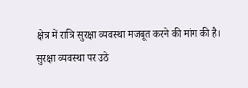क्षेत्र में रात्रि सुरक्षा व्यवस्था मजबूत करने की मांग की है।
सुरक्षा व्यवस्था पर उठे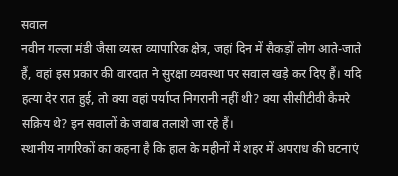सवाल
नवीन गल्ला मंडी जैसा व्यस्त व्यापारिक क्षेत्र, जहां दिन में सैकड़ों लोग आते-जाते हैं, वहां इस प्रकार की वारदात ने सुरक्षा व्यवस्था पर सवाल खड़े कर दिए हैं। यदि हत्या देर रात हुई, तो क्या वहां पर्याप्त निगरानी नहीं थी? क्या सीसीटीवी कैमरे सक्रिय थे? इन सवालों के जवाब तलाशे जा रहे हैं।
स्थानीय नागरिकों का कहना है कि हाल के महीनों में शहर में अपराध की घटनाएं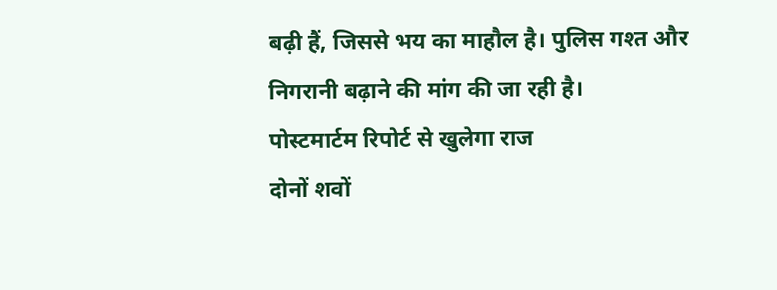बढ़ी हैं, जिससे भय का माहौल है। पुलिस गश्त और निगरानी बढ़ाने की मांग की जा रही है।
पोस्टमार्टम रिपोर्ट से खुलेगा राज
दोनों शवों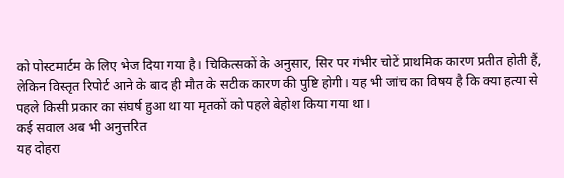को पोस्टमार्टम के लिए भेज दिया गया है। चिकित्सकों के अनुसार, सिर पर गंभीर चोटें प्राथमिक कारण प्रतीत होती हैं, लेकिन विस्तृत रिपोर्ट आने के बाद ही मौत के सटीक कारण की पुष्टि होगी। यह भी जांच का विषय है कि क्या हत्या से पहले किसी प्रकार का संघर्ष हुआ था या मृतकों को पहले बेहोश किया गया था।
कई सवाल अब भी अनुत्तरित
यह दोहरा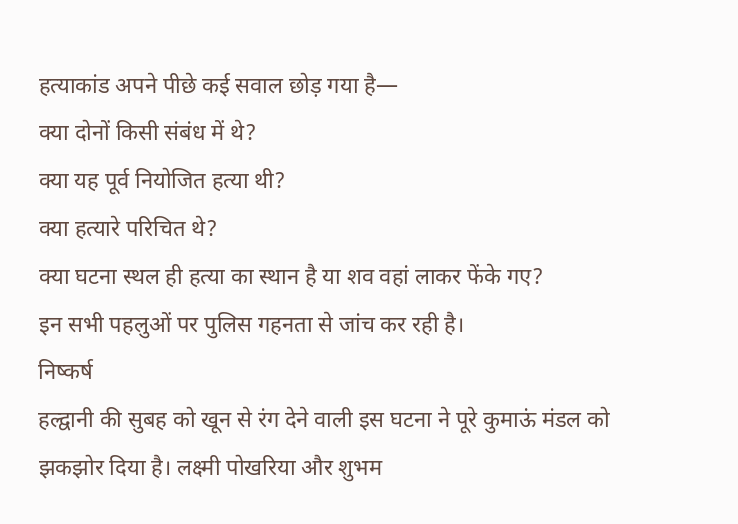हत्याकांड अपने पीछे कई सवाल छोड़ गया है—
क्या दोनों किसी संबंध में थे?
क्या यह पूर्व नियोजित हत्या थी?
क्या हत्यारे परिचित थे?
क्या घटना स्थल ही हत्या का स्थान है या शव वहां लाकर फेंके गए?
इन सभी पहलुओं पर पुलिस गहनता से जांच कर रही है।
निष्कर्ष
हल्द्वानी की सुबह को खून से रंग देने वाली इस घटना ने पूरे कुमाऊं मंडल को झकझोर दिया है। लक्ष्मी पोखरिया और शुभम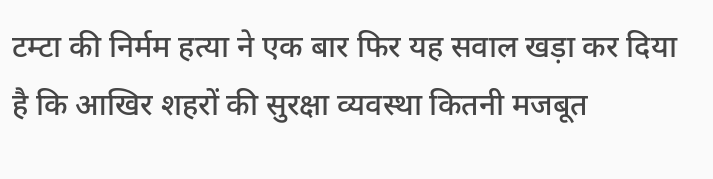टम्टा की निर्मम हत्या ने एक बार फिर यह सवाल खड़ा कर दिया है कि आखिर शहरों की सुरक्षा व्यवस्था कितनी मजबूत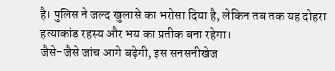है। पुलिस ने जल्द खुलासे का भरोसा दिया है, लेकिन तब तक यह दोहरा हत्याकांड रहस्य और भय का प्रतीक बना रहेगा।
जैसे-जैसे जांच आगे बढ़ेगी, इस सनसनीखेज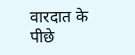वारदात के पीछे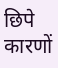छिपे कारणों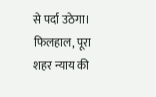से पर्दा उठेगा। फिलहाल, पूरा शहर न्याय की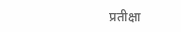प्रतीक्षा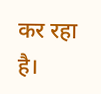कर रहा है।